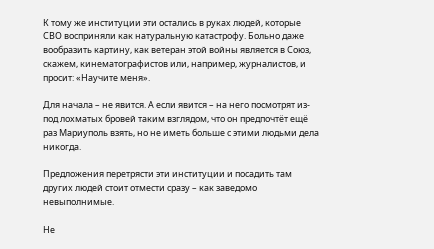К тому же институции эти остались в руках людей, которые СВО восприняли как натуральную катастрофу. Больно даже вообразить картину, как ветеран этой войны является в Союз, скажем, кинематографистов или, например, журналистов, и просит: «Научите меня».

Для начала – не явится. А если явится – на него посмотрят из-под лохматых бровей таким взглядом, что он предпочтёт ещё раз Мариуполь взять, но не иметь больше с этими людьми дела никогда.

Предложения перетрясти эти институции и посадить там других людей стоит отмести сразу – как заведомо невыполнимые.

Не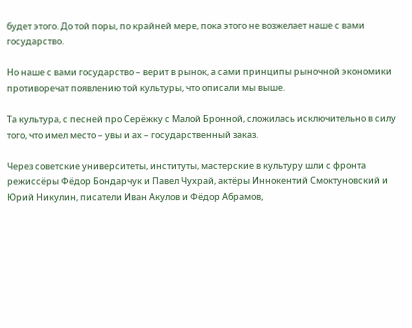будет этого. До той поры, по крайней мере, пока этого не возжелает наше с вами государство.

Но наше с вами государство – верит в рынок, а сами принципы рыночной экономики противоречат появлению той культуры, что описали мы выше.

Та культура, с песней про Серёжку с Малой Бронной, сложилась исключительно в силу того, что имел место – увы и ах – государственный заказ.

Через советские университеты, институты, мастерские в культуру шли с фронта режиссёры Фёдор Бондарчук и Павел Чухрай, актёры Иннокентий Смоктуновский и Юрий Никулин, писатели Иван Акулов и Фёдор Абрамов,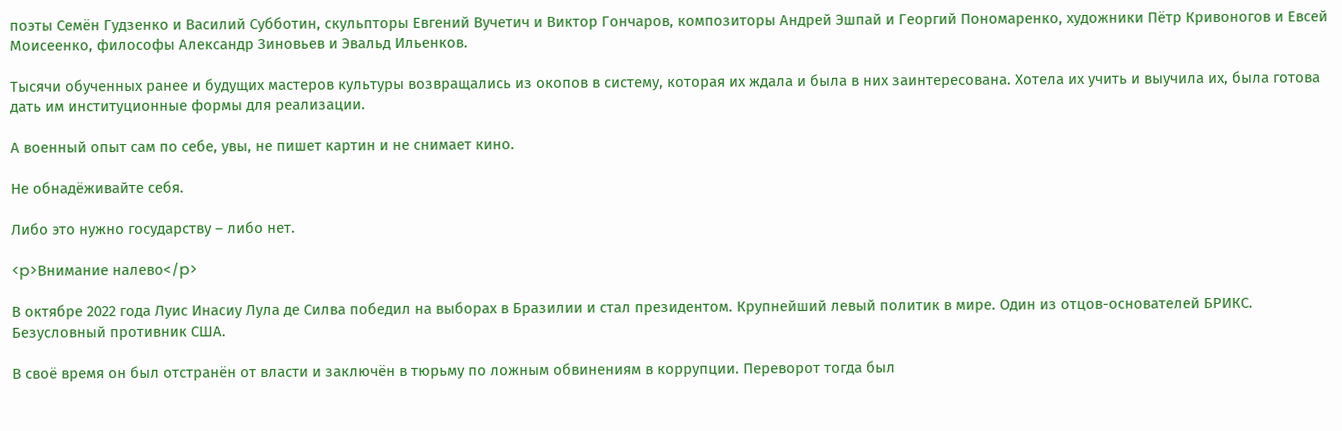поэты Семён Гудзенко и Василий Субботин, скульпторы Евгений Вучетич и Виктор Гончаров, композиторы Андрей Эшпай и Георгий Пономаренко, художники Пётр Кривоногов и Евсей Моисеенко, философы Александр Зиновьев и Эвальд Ильенков.

Тысячи обученных ранее и будущих мастеров культуры возвращались из окопов в систему, которая их ждала и была в них заинтересована. Хотела их учить и выучила их, была готова дать им институционные формы для реализации.

А военный опыт сам по себе, увы, не пишет картин и не снимает кино.

Не обнадёживайте себя.

Либо это нужно государству – либо нет.

<p>Внимание налево</p>

В октябре 2022 года Луис Инасиу Лула де Силва победил на выборах в Бразилии и стал президентом. Крупнейший левый политик в мире. Один из отцов-основателей БРИКС. Безусловный противник США.

В своё время он был отстранён от власти и заключён в тюрьму по ложным обвинениям в коррупции. Переворот тогда был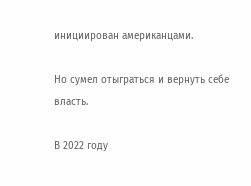инициирован американцами.

Но сумел отыграться и вернуть себе власть.

В 2022 году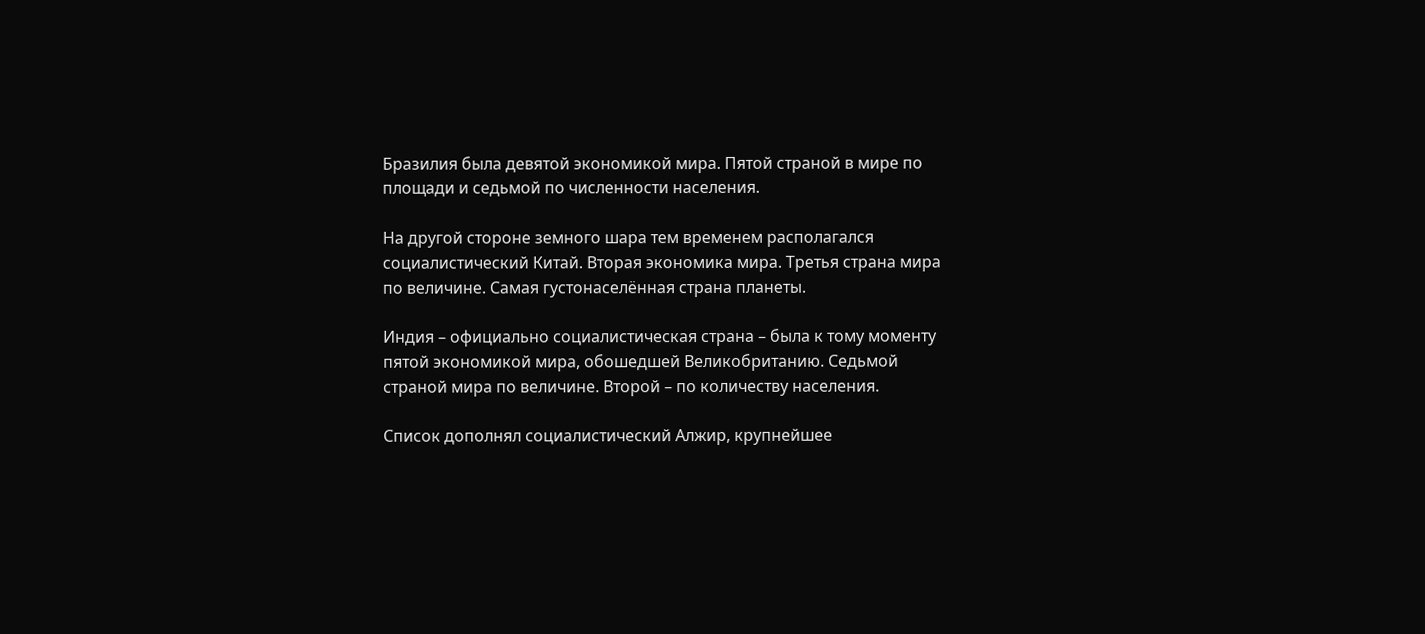Бразилия была девятой экономикой мира. Пятой страной в мире по площади и седьмой по численности населения.

На другой стороне земного шара тем временем располагался социалистический Китай. Вторая экономика мира. Третья страна мира по величине. Самая густонаселённая страна планеты.

Индия – официально социалистическая страна – была к тому моменту пятой экономикой мира, обошедшей Великобританию. Седьмой страной мира по величине. Второй – по количеству населения.

Список дополнял социалистический Алжир, крупнейшее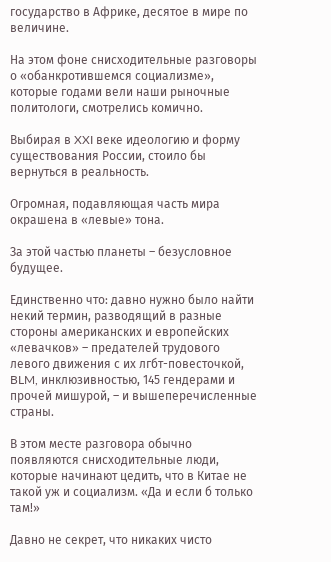государство в Африке, десятое в мире по величине.

На этом фоне снисходительные разговоры о «обанкротившемся социализме», которые годами вели наши рыночные политологи, смотрелись комично.

Выбирая в XXI веке идеологию и форму существования России, стоило бы вернуться в реальность.

Огромная, подавляющая часть мира окрашена в «левые» тона.

За этой частью планеты – безусловное будущее.

Единственно что: давно нужно было найти некий термин, разводящий в разные стороны американских и европейских «левачков» – предателей трудового левого движения с их лгбт-повесточкой, BLM, инклюзивностью, 145 гендерами и прочей мишурой, – и вышеперечисленные страны.

В этом месте разговора обычно появляются снисходительные люди, которые начинают цедить, что в Китае не такой уж и социализм. «Да и если б только там!»

Давно не секрет, что никаких чисто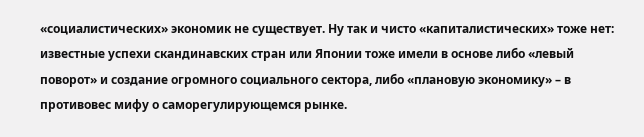«социалистических» экономик не существует. Ну так и чисто «капиталистических» тоже нет: известные успехи скандинавских стран или Японии тоже имели в основе либо «левый поворот» и создание огромного социального сектора, либо «плановую экономику» – в противовес мифу о саморегулирующемся рынке.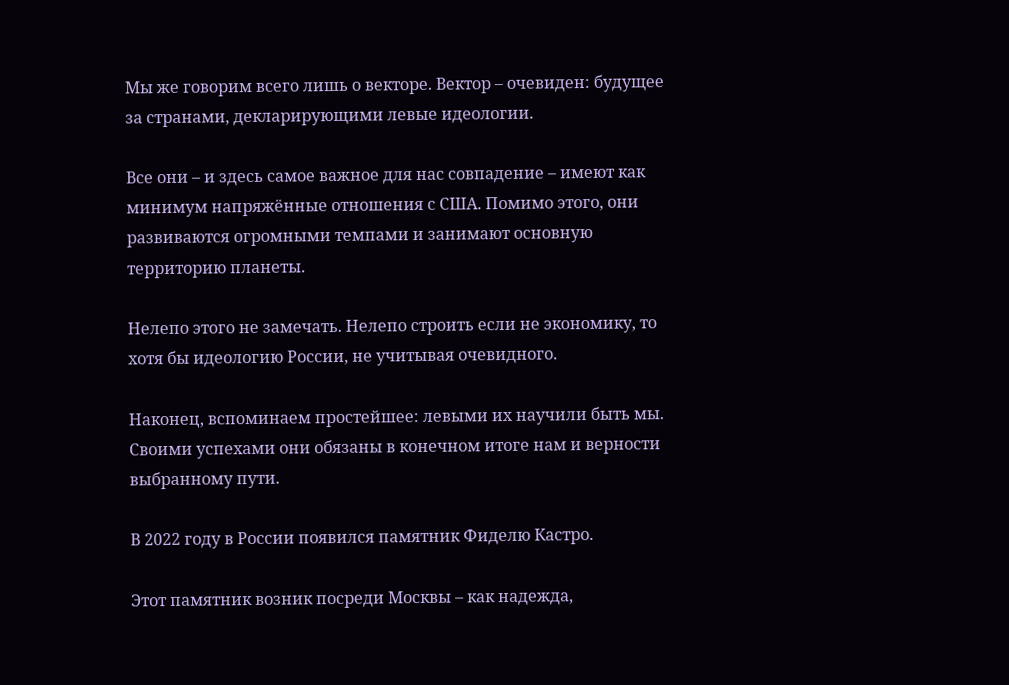Мы же говорим всего лишь о векторе. Вектор – очевиден: будущее за странами, декларирующими левые идеологии.

Все они – и здесь самое важное для нас совпадение – имеют как минимум напряжённые отношения с США. Помимо этого, они развиваются огромными темпами и занимают основную территорию планеты.

Нелепо этого не замечать. Нелепо строить если не экономику, то хотя бы идеологию России, не учитывая очевидного.

Наконец, вспоминаем простейшее: левыми их научили быть мы. Своими успехами они обязаны в конечном итоге нам и верности выбранному пути.

В 2022 году в России появился памятник Фиделю Кастро.

Этот памятник возник посреди Москвы – как надежда,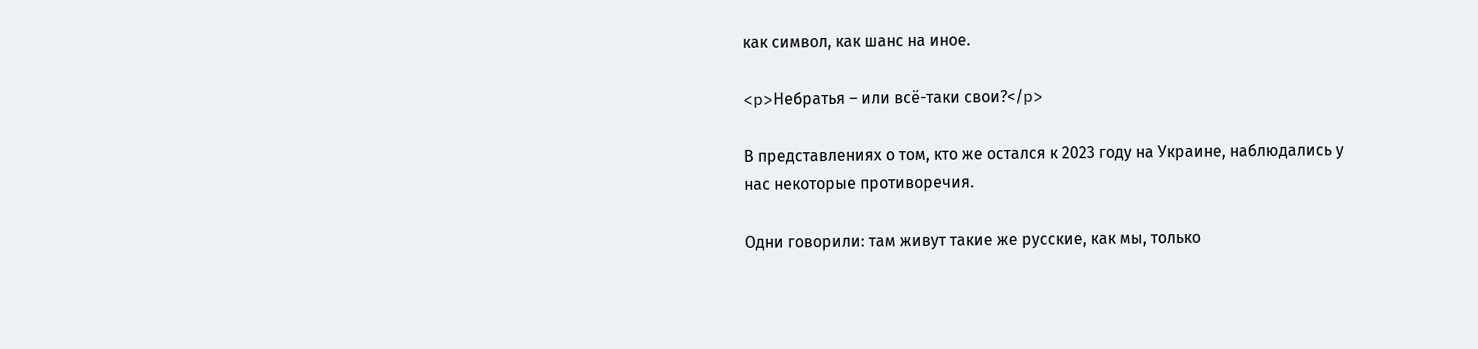как символ, как шанс на иное.

<p>Небратья – или всё-таки свои?</p>

В представлениях о том, кто же остался к 2023 году на Украине, наблюдались у нас некоторые противоречия.

Одни говорили: там живут такие же русские, как мы, только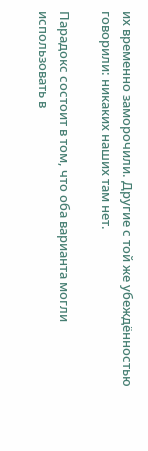их временно заморочили. Другие с той же убеждённостью говорили: никаких наших там нет.

Парадокс состоит в том, что оба варианта могли использовать в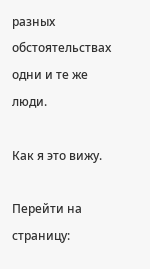разных обстоятельствах одни и те же люди.

Как я это вижу.

Перейти на страницу: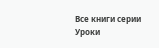Все книги серии Уроки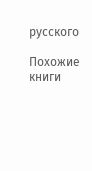русского

Похожие книги